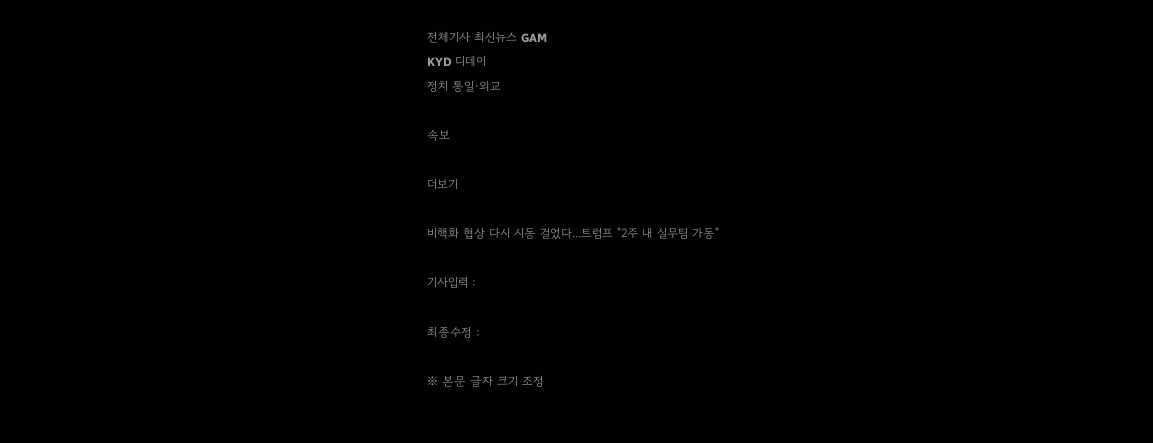전체기사 최신뉴스 GAM
KYD 디데이
정치 통일·외교

속보

더보기

비핵화 협상 다시 시동 걸었다...트럼프 "2주 내 실무팀 가동"

기사입력 :

최종수정 :

※ 본문 글자 크기 조정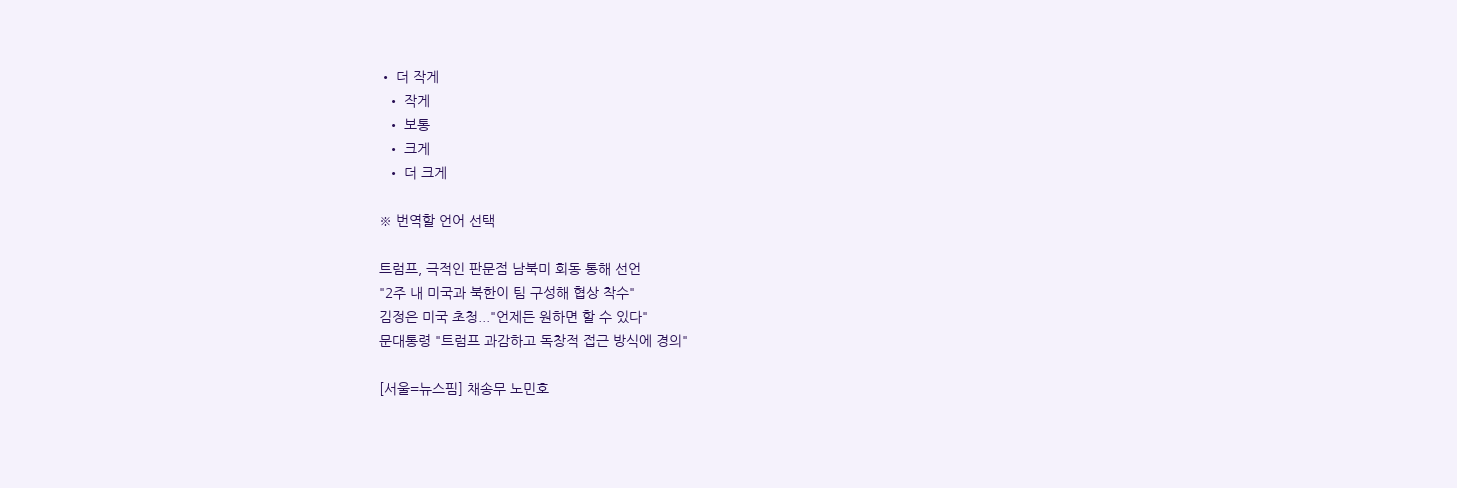• 더 작게
  • 작게
  • 보통
  • 크게
  • 더 크게

※ 번역할 언어 선택

트럼프, 극적인 판문점 남북미 회동 통해 선언
"2주 내 미국과 북한이 팀 구성해 협상 착수"
김정은 미국 초청..."언제든 원하면 할 수 있다"
문대통령 "트럼프 과감하고 독창적 접근 방식에 경의"

[서울=뉴스핌] 채송무 노민호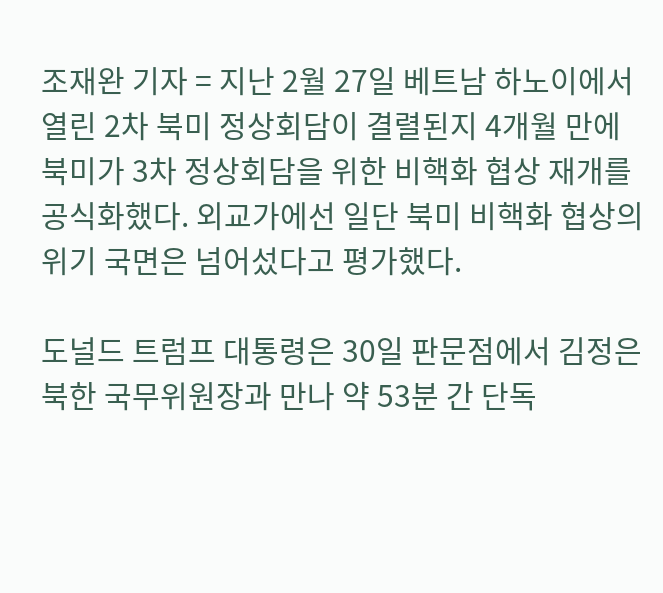조재완 기자 = 지난 2월 27일 베트남 하노이에서 열린 2차 북미 정상회담이 결렬된지 4개월 만에 북미가 3차 정상회담을 위한 비핵화 협상 재개를 공식화했다. 외교가에선 일단 북미 비핵화 협상의 위기 국면은 넘어섰다고 평가했다.

도널드 트럼프 대통령은 30일 판문점에서 김정은 북한 국무위원장과 만나 약 53분 간 단독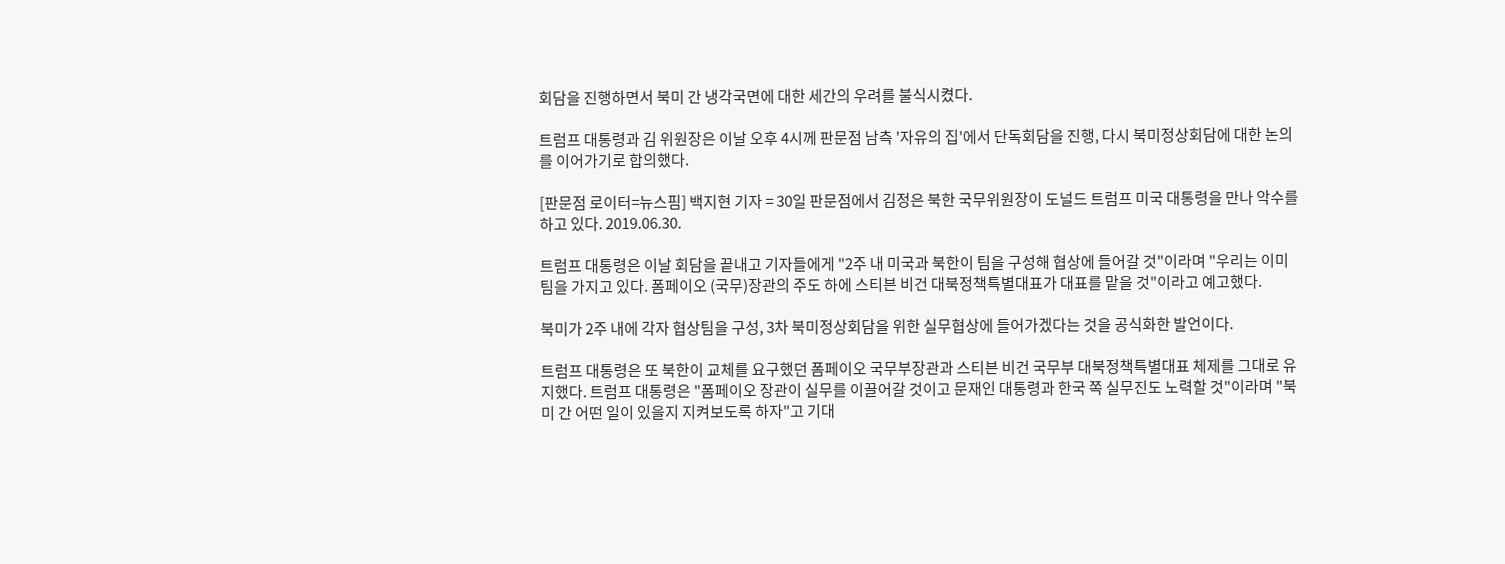회담을 진행하면서 북미 간 냉각국면에 대한 세간의 우려를 불식시켰다.

트럼프 대통령과 김 위원장은 이날 오후 4시께 판문점 남측 '자유의 집'에서 단독회담을 진행, 다시 북미정상회담에 대한 논의를 이어가기로 합의했다.

[판문점 로이터=뉴스핌] 백지현 기자 = 30일 판문점에서 김정은 북한 국무위원장이 도널드 트럼프 미국 대통령을 만나 악수를 하고 있다. 2019.06.30.

트럼프 대통령은 이날 회담을 끝내고 기자들에게 "2주 내 미국과 북한이 팀을 구성해 협상에 들어갈 것"이라며 "우리는 이미 팀을 가지고 있다. 폼페이오 (국무)장관의 주도 하에 스티븐 비건 대북정책특별대표가 대표를 맡을 것"이라고 예고했다.

북미가 2주 내에 각자 협상팀을 구성, 3차 북미정상회담을 위한 실무협상에 들어가겠다는 것을 공식화한 발언이다.

트럼프 대통령은 또 북한이 교체를 요구했던 폼페이오 국무부장관과 스티븐 비건 국무부 대북정책특별대표 체제를 그대로 유지했다. 트럼프 대통령은 "폼페이오 장관이 실무를 이끌어갈 것이고 문재인 대통령과 한국 쪽 실무진도 노력할 것"이라며 "북미 간 어떤 일이 있을지 지켜보도록 하자"고 기대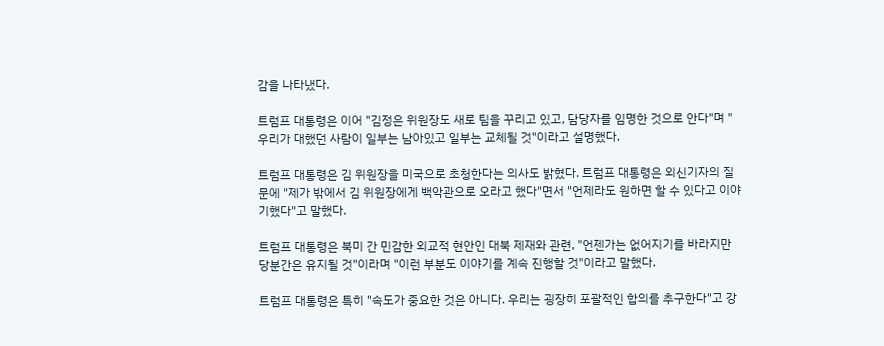감을 나타냈다.

트럼프 대통령은 이어 "김정은 위원장도 새로 팀을 꾸리고 있고, 담당자를 임명한 것으로 안다"며 "우리가 대했던 사람이 일부는 남아있고 일부는 교체될 것"이라고 설명했다.

트럼프 대통령은 김 위원장을 미국으로 초청한다는 의사도 밝혔다. 트럼프 대통령은 외신기자의 질문에 "제가 밖에서 김 위원장에게 백악관으로 오라고 했다"면서 "언제라도 원하면 할 수 있다고 이야기했다"고 말했다.

트럼프 대통령은 북미 간 민감한 외교적 현안인 대북 제재와 관련, "언젠가는 없어지기를 바라지만 당분간은 유지될 것"이라며 "이런 부분도 이야기를 계속 진행할 것"이라고 말했다.

트럼프 대통령은 특히 "속도가 중요한 것은 아니다. 우리는 굉장히 포괄적인 합의를 추구한다"고 강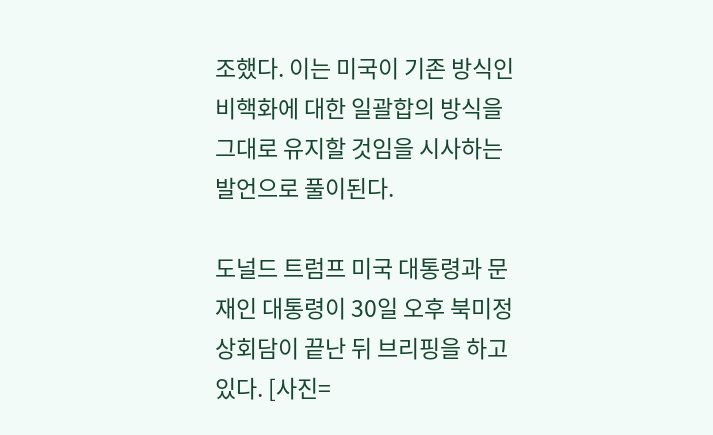조했다. 이는 미국이 기존 방식인 비핵화에 대한 일괄합의 방식을 그대로 유지할 것임을 시사하는 발언으로 풀이된다.

도널드 트럼프 미국 대통령과 문재인 대통령이 30일 오후 북미정상회담이 끝난 뒤 브리핑을 하고 있다. [사진=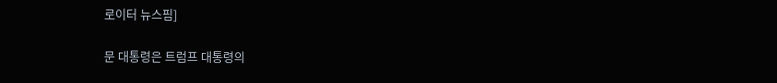로이터 뉴스핌]

문 대통령은 트럼프 대통령의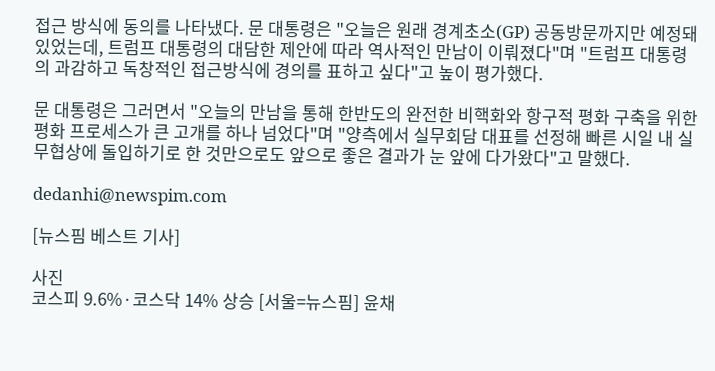접근 방식에 동의를 나타냈다. 문 대통령은 "오늘은 원래 경계초소(GP) 공동방문까지만 예정돼 있었는데, 트럼프 대통령의 대담한 제안에 따라 역사적인 만남이 이뤄졌다"며 "트럼프 대통령의 과감하고 독창적인 접근방식에 경의를 표하고 싶다"고 높이 평가했다.

문 대통령은 그러면서 "오늘의 만남을 통해 한반도의 완전한 비핵화와 항구적 평화 구축을 위한 평화 프로세스가 큰 고개를 하나 넘었다"며 "양측에서 실무회담 대표를 선정해 빠른 시일 내 실무협상에 돌입하기로 한 것만으로도 앞으로 좋은 결과가 눈 앞에 다가왔다"고 말했다.

dedanhi@newspim.com

[뉴스핌 베스트 기사]

사진
코스피 9.6%·코스닥 14% 상승 [서울=뉴스핌] 윤채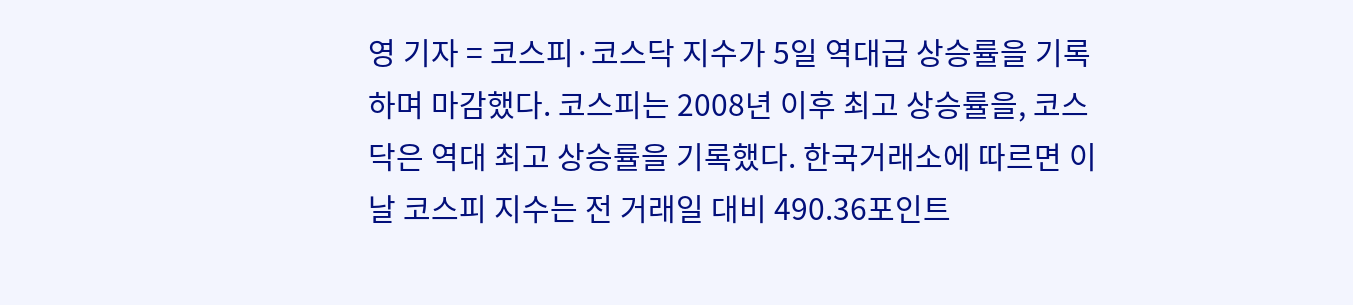영 기자 = 코스피·코스닥 지수가 5일 역대급 상승률을 기록하며 마감했다. 코스피는 2008년 이후 최고 상승률을, 코스닥은 역대 최고 상승률을 기록했다. 한국거래소에 따르면 이날 코스피 지수는 전 거래일 대비 490.36포인트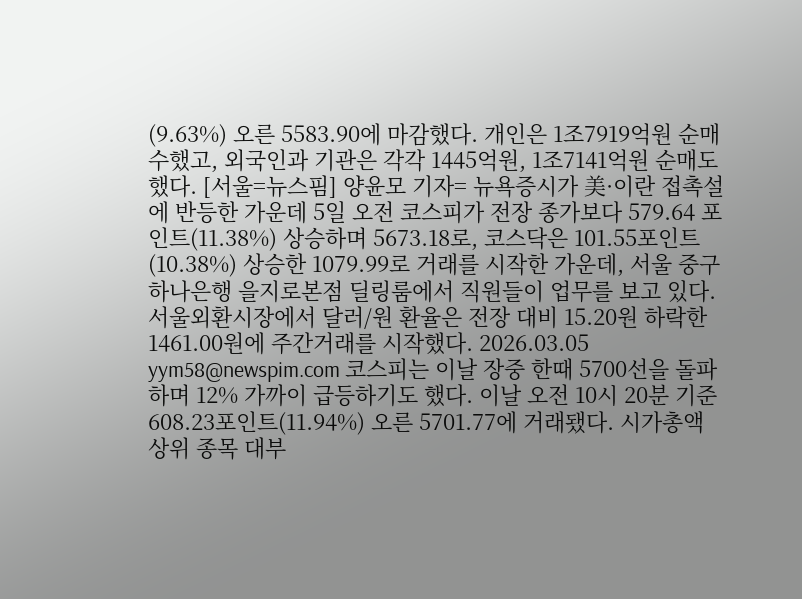(9.63%) 오른 5583.90에 마감했다. 개인은 1조7919억원 순매수했고, 외국인과 기관은 각각 1445억원, 1조7141억원 순매도했다. [서울=뉴스핌] 양윤모 기자= 뉴욕증시가 美·이란 접촉설에 반등한 가운데 5일 오전 코스피가 전장 종가보다 579.64 포인트(11.38%) 상승하며 5673.18로, 코스닥은 101.55포인트(10.38%) 상승한 1079.99로 거래를 시작한 가운데, 서울 중구 하나은행 을지로본점 딜링룸에서 직원들이 업무를 보고 있다. 서울외환시장에서 달러/원 환율은 전장 대비 15.20원 하락한 1461.00원에 주간거래를 시작했다. 2026.03.05 yym58@newspim.com 코스피는 이날 장중 한때 5700선을 돌파하며 12% 가까이 급등하기도 했다. 이날 오전 10시 20분 기준 608.23포인트(11.94%) 오른 5701.77에 거래됐다. 시가총액 상위 종목 대부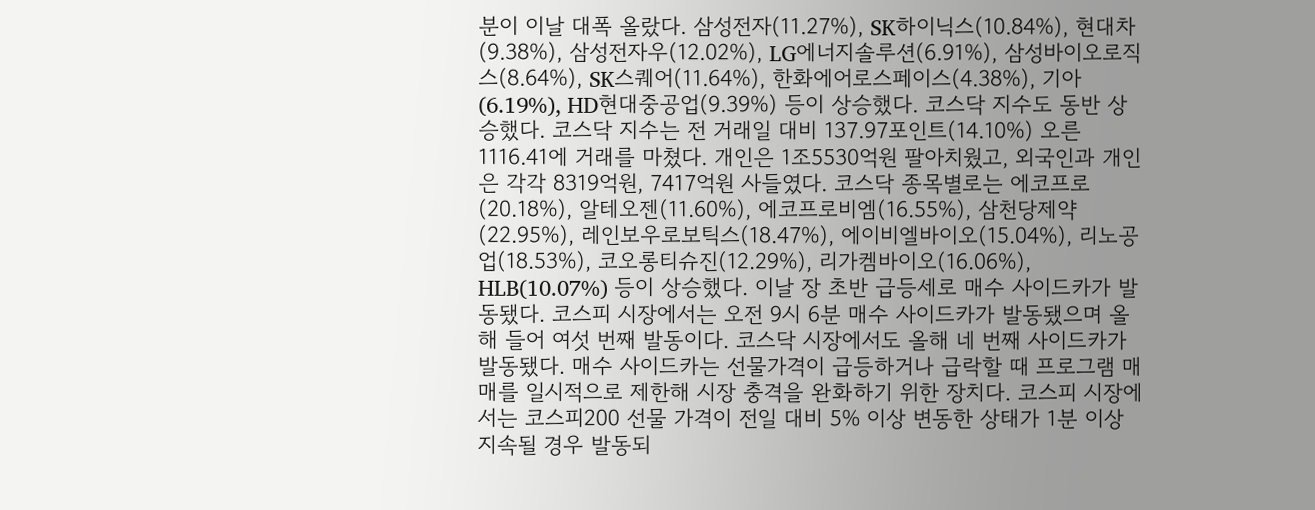분이 이날 대폭 올랐다. 삼성전자(11.27%), SK하이닉스(10.84%), 현대차(9.38%), 삼성전자우(12.02%), LG에너지솔루션(6.91%), 삼성바이오로직스(8.64%), SK스퀘어(11.64%), 한화에어로스페이스(4.38%), 기아(6.19%), HD현대중공업(9.39%) 등이 상승했다. 코스닥 지수도 동반 상승했다. 코스닥 지수는 전 거래일 대비 137.97포인트(14.10%) 오른 1116.41에 거래를 마쳤다. 개인은 1조5530억원 팔아치웠고, 외국인과 개인은 각각 8319억원, 7417억원 사들였다. 코스닥 종목별로는 에코프로(20.18%), 알테오젠(11.60%), 에코프로비엠(16.55%), 삼천당제약(22.95%), 레인보우로보틱스(18.47%), 에이비엘바이오(15.04%), 리노공업(18.53%), 코오롱티슈진(12.29%), 리가켐바이오(16.06%), HLB(10.07%) 등이 상승했다. 이날 장 초반 급등세로 매수 사이드카가 발동됐다. 코스피 시장에서는 오전 9시 6분 매수 사이드카가 발동됐으며 올해 들어 여섯 번째 발동이다. 코스닥 시장에서도 올해 네 번째 사이드카가 발동됐다. 매수 사이드카는 선물가격이 급등하거나 급락할 때 프로그램 매매를 일시적으로 제한해 시장 충격을 완화하기 위한 장치다. 코스피 시장에서는 코스피200 선물 가격이 전일 대비 5% 이상 변동한 상태가 1분 이상 지속될 경우 발동되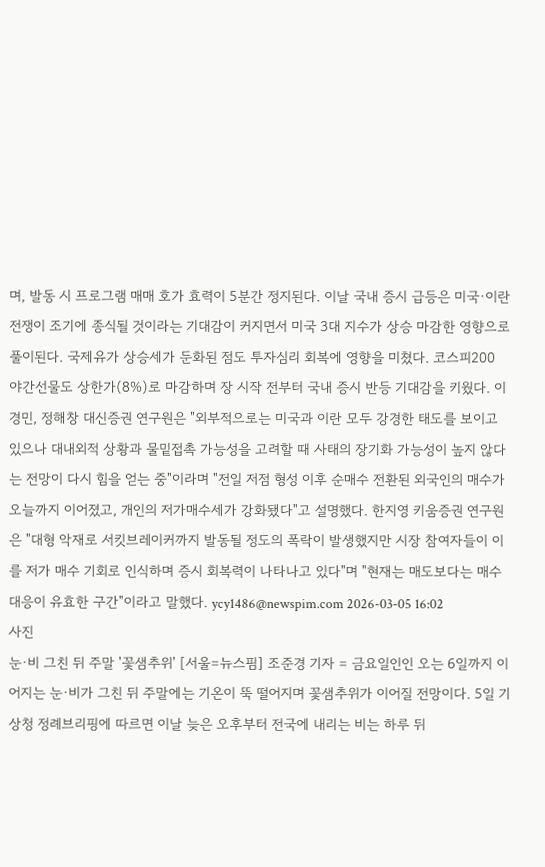며, 발동 시 프로그램 매매 호가 효력이 5분간 정지된다. 이날 국내 증시 급등은 미국·이란 전쟁이 조기에 종식될 것이라는 기대감이 커지면서 미국 3대 지수가 상승 마감한 영향으로 풀이된다. 국제유가 상승세가 둔화된 점도 투자심리 회복에 영향을 미쳤다. 코스피200 야간선물도 상한가(8%)로 마감하며 장 시작 전부터 국내 증시 반등 기대감을 키웠다. 이경민, 정해창 대신증권 연구원은 "외부적으로는 미국과 이란 모두 강경한 태도를 보이고 있으나 대내외적 상황과 물밑접촉 가능성을 고려할 때 사태의 장기화 가능성이 높지 않다는 전망이 다시 힘을 얻는 중"이라며 "전일 저점 형성 이후 순매수 전환된 외국인의 매수가 오늘까지 이어졌고, 개인의 저가매수세가 강화됐다"고 설명했다. 한지영 키움증권 연구원은 "대형 악재로 서킷브레이커까지 발동될 정도의 폭락이 발생했지만 시장 참여자들이 이를 저가 매수 기회로 인식하며 증시 회복력이 나타나고 있다"며 "현재는 매도보다는 매수 대응이 유효한 구간"이라고 말했다. ycy1486@newspim.com 2026-03-05 16:02
사진
눈·비 그친 뒤 주말 '꽃샘추위' [서울=뉴스핌] 조준경 기자 = 금요일인인 오는 6일까지 이어지는 눈·비가 그친 뒤 주말에는 기온이 뚝 떨어지며 꽃샘추위가 이어질 전망이다. 5일 기상청 정례브리핑에 따르면 이날 늦은 오후부터 전국에 내리는 비는 하루 뒤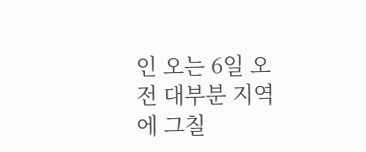인 오는 6일 오전 대부분 지역에 그칠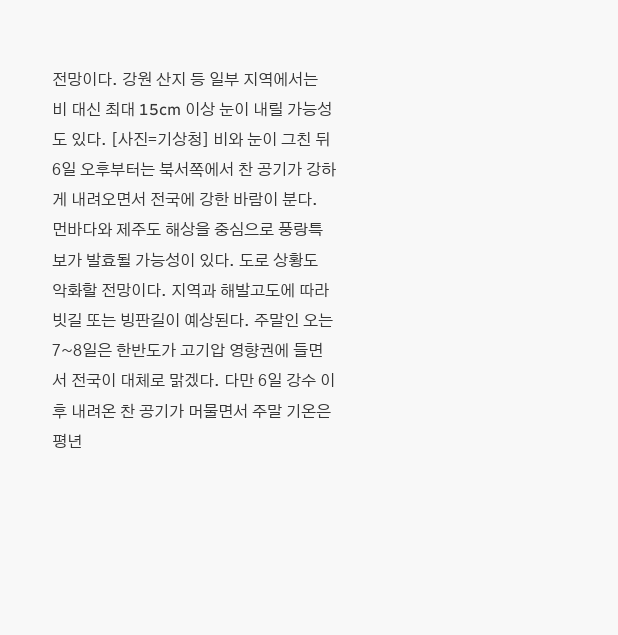전망이다. 강원 산지 등 일부 지역에서는 비 대신 최대 15cm 이상 눈이 내릴 가능성도 있다. [사진=기상청] 비와 눈이 그친 뒤 6일 오후부터는 북서쪽에서 찬 공기가 강하게 내려오면서 전국에 강한 바람이 분다. 먼바다와 제주도 해상을 중심으로 풍랑특보가 발효될 가능성이 있다. 도로 상황도 악화할 전망이다. 지역과 해발고도에 따라 빗길 또는 빙판길이 예상된다. 주말인 오는 7~8일은 한반도가 고기압 영향권에 들면서 전국이 대체로 맑겠다. 다만 6일 강수 이후 내려온 찬 공기가 머물면서 주말 기온은 평년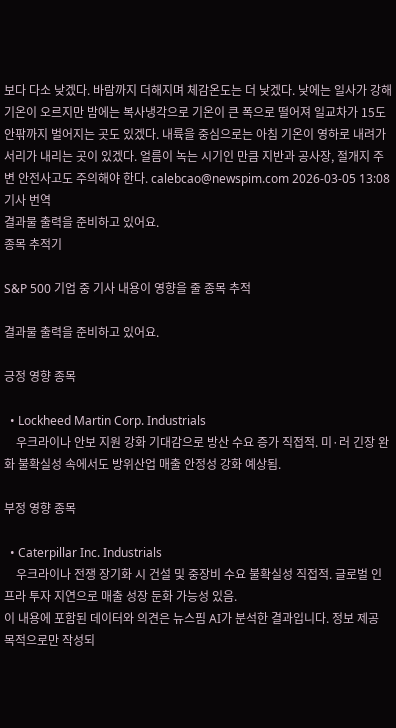보다 다소 낮겠다. 바람까지 더해지며 체감온도는 더 낮겠다. 낮에는 일사가 강해 기온이 오르지만 밤에는 복사냉각으로 기온이 큰 폭으로 떨어져 일교차가 15도 안팎까지 벌어지는 곳도 있겠다. 내륙을 중심으로는 아침 기온이 영하로 내려가 서리가 내리는 곳이 있겠다. 얼름이 녹는 시기인 만큼 지반과 공사장, 절개지 주변 안전사고도 주의해야 한다. calebcao@newspim.com 2026-03-05 13:08
기사 번역
결과물 출력을 준비하고 있어요.
종목 추적기

S&P 500 기업 중 기사 내용이 영향을 줄 종목 추적

결과물 출력을 준비하고 있어요.

긍정 영향 종목

  • Lockheed Martin Corp. Industrials
    우크라이나 안보 지원 강화 기대감으로 방산 수요 증가 직접적. 미·러 긴장 완화 불확실성 속에서도 방위산업 매출 안정성 강화 예상됨.

부정 영향 종목

  • Caterpillar Inc. Industrials
    우크라이나 전쟁 장기화 시 건설 및 중장비 수요 불확실성 직접적. 글로벌 인프라 투자 지연으로 매출 성장 둔화 가능성 있음.
이 내용에 포함된 데이터와 의견은 뉴스핌 AI가 분석한 결과입니다. 정보 제공 목적으로만 작성되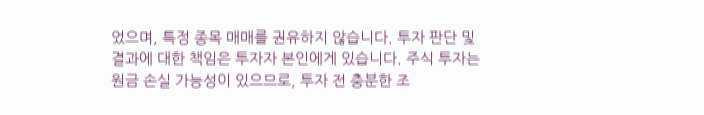었으며, 특정 종목 매매를 권유하지 않습니다. 투자 판단 및 결과에 대한 책임은 투자자 본인에게 있습니다. 주식 투자는 원금 손실 가능성이 있으므로, 투자 전 충분한 조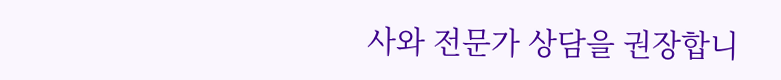사와 전문가 상담을 권장합니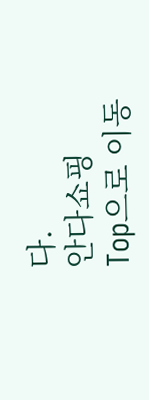다.
안다쇼핑
Top으로 이동